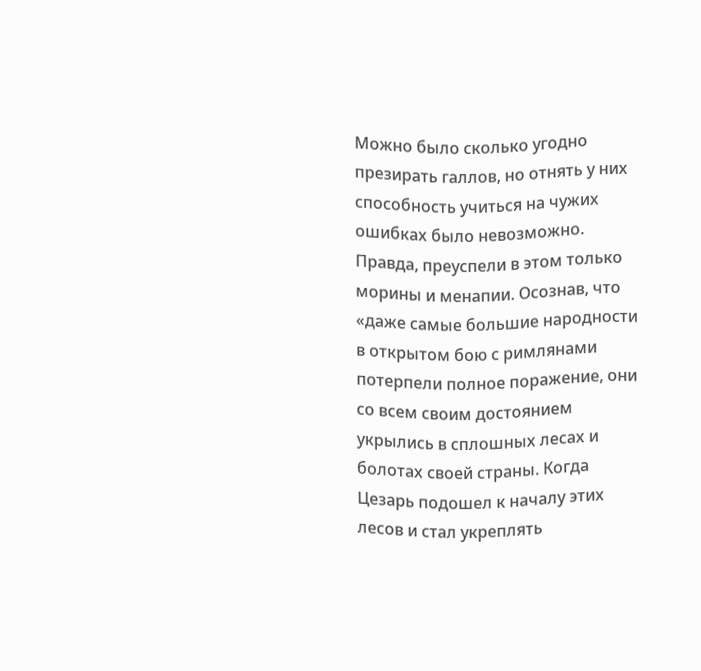Можно было сколько угодно презирать галлов, но отнять у них способность учиться на чужих ошибках было невозможно. Правда, преуспели в этом только морины и менапии. Осознав, что «даже самые большие народности в открытом бою с римлянами потерпели полное поражение, они со всем своим достоянием укрылись в сплошных лесах и болотах своей страны. Когда Цезарь подошел к началу этих лесов и стал укреплять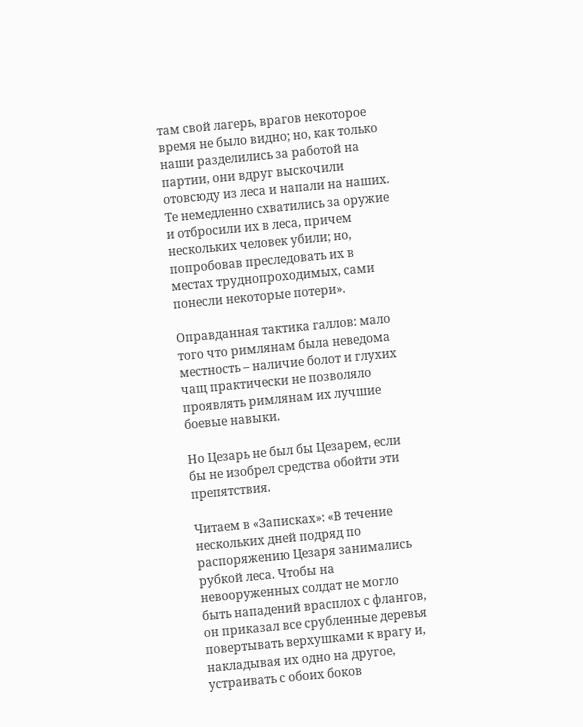там свой лагерь, врагов некоторое время не было видно; но, как только наши разделились за работой на партии, они вдруг выскочили отовсюду из леса и напали на наших. Те немедленно схватились за оружие и отбросили их в леса, причем нескольких человек убили; но, попробовав преследовать их в местах труднопроходимых, сами понесли некоторые потери».

Оправданная тактика галлов: мало того что римлянам была неведома местность – наличие болот и глухих чащ практически не позволяло проявлять римлянам их лучшие боевые навыки.

Но Цезарь не был бы Цезарем, если бы не изобрел средства обойти эти препятствия.

Читаем в «Записках»: «В течение нескольких дней подряд по распоряжению Цезаря занимались рубкой леса. Чтобы на невооруженных солдат не могло быть нападений врасплох с флангов, он приказал все срубленные деревья повертывать верхушками к врагу и, накладывая их одно на другое, устраивать с обоих боков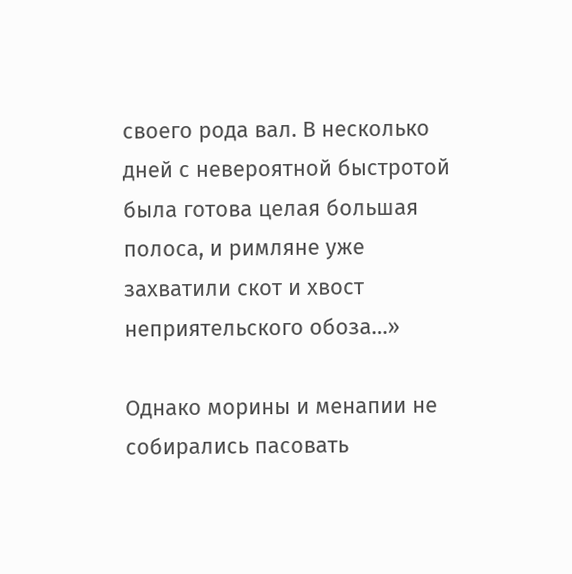своего рода вал. В несколько дней с невероятной быстротой была готова целая большая полоса, и римляне уже захватили скот и хвост неприятельского обоза…»

Однако морины и менапии не собирались пасовать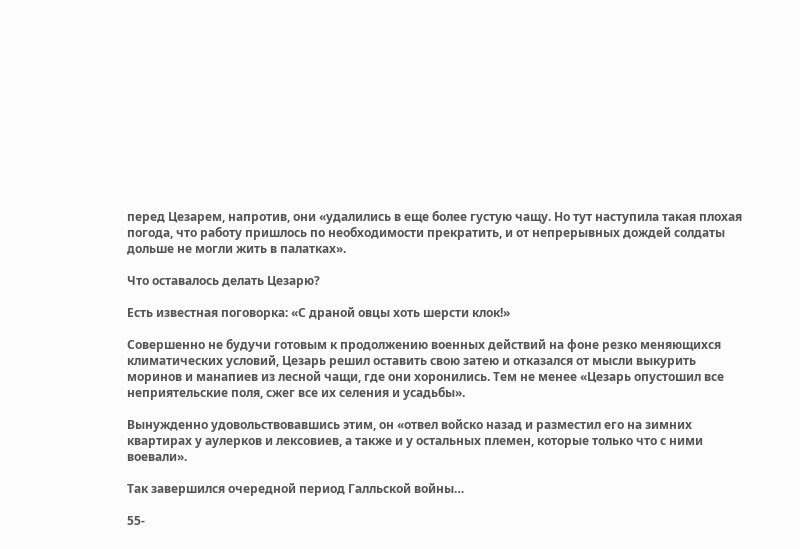перед Цезарем, напротив, они «удалились в еще более густую чащу. Но тут наступила такая плохая погода, что работу пришлось по необходимости прекратить, и от непрерывных дождей солдаты дольше не могли жить в палатках».

Что оставалось делать Цезарю?

Есть известная поговорка: «С драной овцы хоть шерсти клок!»

Совершенно не будучи готовым к продолжению военных действий на фоне резко меняющихся климатических условий, Цезарь решил оставить свою затею и отказался от мысли выкурить моринов и манапиев из лесной чащи, где они хоронились. Тем не менее «Цезарь опустошил все неприятельские поля, сжег все их селения и усадьбы».

Вынужденно удовольствовавшись этим, он «отвел войско назад и разместил его на зимних квартирах у аулерков и лексовиев, а также и у остальных племен, которые только что с ними воевали».

Так завершился очередной период Галльской войны…

55-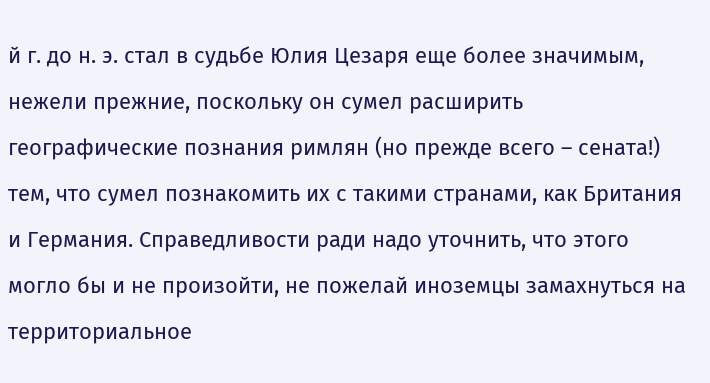й г. до н. э. стал в судьбе Юлия Цезаря еще более значимым, нежели прежние, поскольку он сумел расширить географические познания римлян (но прежде всего – сената!) тем, что сумел познакомить их с такими странами, как Британия и Германия. Справедливости ради надо уточнить, что этого могло бы и не произойти, не пожелай иноземцы замахнуться на территориальное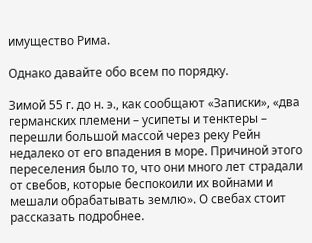имущество Рима.

Однако давайте обо всем по порядку.

Зимой 55 г. до н. э., как сообщают «Записки», «два германских племени – усипеты и тенктеры – перешли большой массой через реку Рейн недалеко от его впадения в море. Причиной этого переселения было то, что они много лет страдали от свебов, которые беспокоили их войнами и мешали обрабатывать землю». О свебах стоит рассказать подробнее.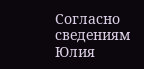Согласно сведениям Юлия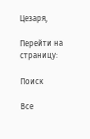Цезаря,

Перейти на страницу:

Поиск

Все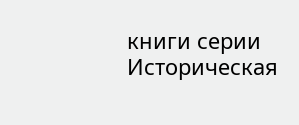книги серии Историческая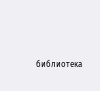библиотека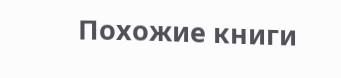Похожие книги